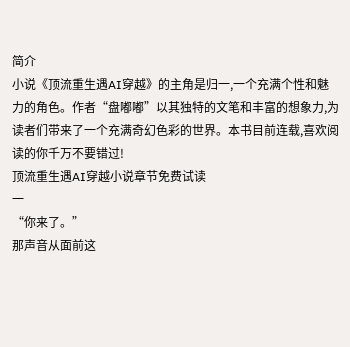简介
小说《顶流重生遇AI穿越》的主角是归一,一个充满个性和魅力的角色。作者“盘嘟嘟”以其独特的文笔和丰富的想象力,为读者们带来了一个充满奇幻色彩的世界。本书目前连载,喜欢阅读的你千万不要错过!
顶流重生遇AI穿越小说章节免费试读
一
“你来了。”
那声音从面前这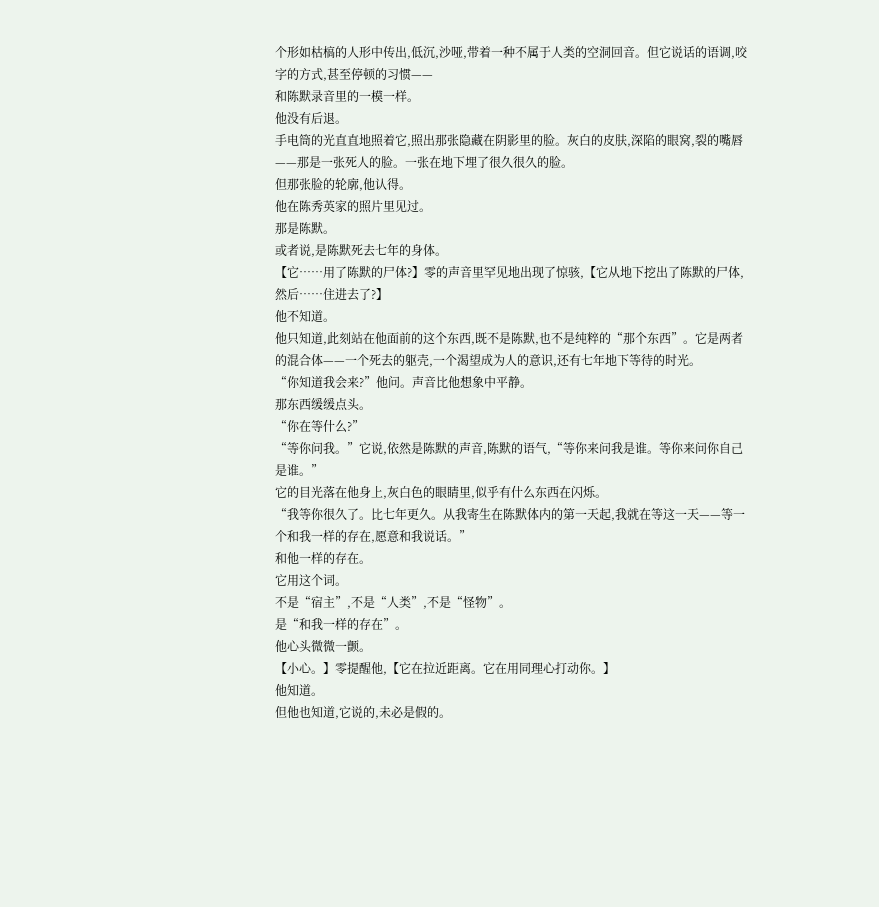个形如枯槁的人形中传出,低沉,沙哑,带着一种不属于人类的空洞回音。但它说话的语调,咬字的方式,甚至停顿的习惯——
和陈默录音里的一模一样。
他没有后退。
手电筒的光直直地照着它,照出那张隐藏在阴影里的脸。灰白的皮肤,深陷的眼窝,裂的嘴唇——那是一张死人的脸。一张在地下埋了很久很久的脸。
但那张脸的轮廓,他认得。
他在陈秀英家的照片里见过。
那是陈默。
或者说,是陈默死去七年的身体。
【它……用了陈默的尸体?】零的声音里罕见地出现了惊骇,【它从地下挖出了陈默的尸体,然后……住进去了?】
他不知道。
他只知道,此刻站在他面前的这个东西,既不是陈默,也不是纯粹的“那个东西”。它是两者的混合体——一个死去的躯壳,一个渴望成为人的意识,还有七年地下等待的时光。
“你知道我会来?”他问。声音比他想象中平静。
那东西缓缓点头。
“你在等什么?”
“等你问我。”它说,依然是陈默的声音,陈默的语气,“等你来问我是谁。等你来问你自己是谁。”
它的目光落在他身上,灰白色的眼睛里,似乎有什么东西在闪烁。
“我等你很久了。比七年更久。从我寄生在陈默体内的第一天起,我就在等这一天——等一个和我一样的存在,愿意和我说话。”
和他一样的存在。
它用这个词。
不是“宿主”,不是“人类”,不是“怪物”。
是“和我一样的存在”。
他心头微微一颤。
【小心。】零提醒他,【它在拉近距离。它在用同理心打动你。】
他知道。
但他也知道,它说的,未必是假的。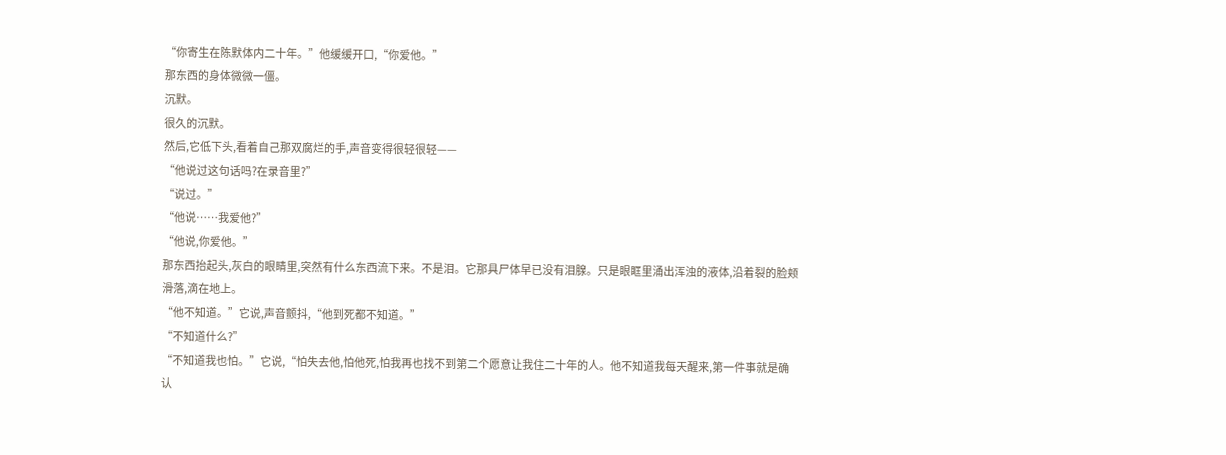“你寄生在陈默体内二十年。”他缓缓开口,“你爱他。”
那东西的身体微微一僵。
沉默。
很久的沉默。
然后,它低下头,看着自己那双腐烂的手,声音变得很轻很轻——
“他说过这句话吗?在录音里?”
“说过。”
“他说……我爱他?”
“他说,你爱他。”
那东西抬起头,灰白的眼睛里,突然有什么东西流下来。不是泪。它那具尸体早已没有泪腺。只是眼眶里涌出浑浊的液体,沿着裂的脸颊滑落,滴在地上。
“他不知道。”它说,声音颤抖,“他到死都不知道。”
“不知道什么?”
“不知道我也怕。”它说,“怕失去他,怕他死,怕我再也找不到第二个愿意让我住二十年的人。他不知道我每天醒来,第一件事就是确认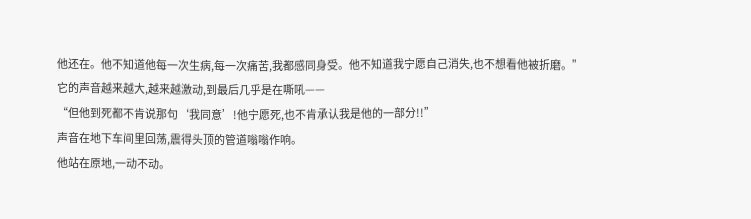他还在。他不知道他每一次生病,每一次痛苦,我都感同身受。他不知道我宁愿自己消失,也不想看他被折磨。”
它的声音越来越大,越来越激动,到最后几乎是在嘶吼——
“但他到死都不肯说那句‘我同意’!他宁愿死,也不肯承认我是他的一部分!!”
声音在地下车间里回荡,震得头顶的管道嗡嗡作响。
他站在原地,一动不动。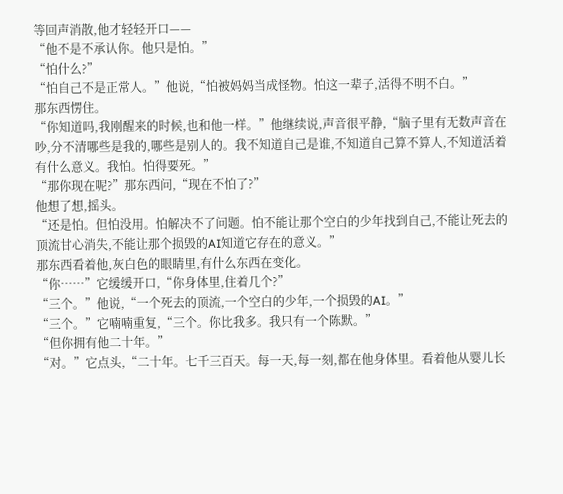等回声消散,他才轻轻开口——
“他不是不承认你。他只是怕。”
“怕什么?”
“怕自己不是正常人。”他说,“怕被妈妈当成怪物。怕这一辈子,活得不明不白。”
那东西愣住。
“你知道吗,我刚醒来的时候,也和他一样。”他继续说,声音很平静,“脑子里有无数声音在吵,分不清哪些是我的,哪些是别人的。我不知道自己是谁,不知道自己算不算人,不知道活着有什么意义。我怕。怕得要死。”
“那你现在呢?”那东西问,“现在不怕了?”
他想了想,摇头。
“还是怕。但怕没用。怕解决不了问题。怕不能让那个空白的少年找到自己,不能让死去的顶流甘心消失,不能让那个损毁的AI知道它存在的意义。”
那东西看着他,灰白色的眼睛里,有什么东西在变化。
“你……”它缓缓开口,“你身体里,住着几个?”
“三个。”他说,“一个死去的顶流,一个空白的少年,一个损毁的AI。”
“三个。”它喃喃重复,“三个。你比我多。我只有一个陈默。”
“但你拥有他二十年。”
“对。”它点头,“二十年。七千三百天。每一天,每一刻,都在他身体里。看着他从婴儿长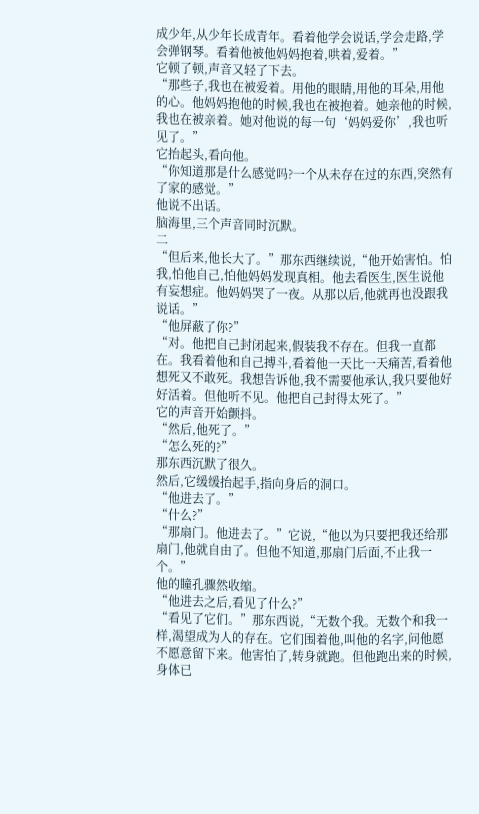成少年,从少年长成青年。看着他学会说话,学会走路,学会弹钢琴。看着他被他妈妈抱着,哄着,爱着。”
它顿了顿,声音又轻了下去。
“那些子,我也在被爱着。用他的眼睛,用他的耳朵,用他的心。他妈妈抱他的时候,我也在被抱着。她亲他的时候,我也在被亲着。她对他说的每一句‘妈妈爱你’,我也听见了。”
它抬起头,看向他。
“你知道那是什么感觉吗?一个从未存在过的东西,突然有了家的感觉。”
他说不出话。
脑海里,三个声音同时沉默。
二
“但后来,他长大了。”那东西继续说,“他开始害怕。怕我,怕他自己,怕他妈妈发现真相。他去看医生,医生说他有妄想症。他妈妈哭了一夜。从那以后,他就再也没跟我说话。”
“他屏蔽了你?”
“对。他把自己封闭起来,假装我不存在。但我一直都在。我看着他和自己搏斗,看着他一天比一天痛苦,看着他想死又不敢死。我想告诉他,我不需要他承认,我只要他好好活着。但他听不见。他把自己封得太死了。”
它的声音开始颤抖。
“然后,他死了。”
“怎么死的?”
那东西沉默了很久。
然后,它缓缓抬起手,指向身后的洞口。
“他进去了。”
“什么?”
“那扇门。他进去了。”它说,“他以为只要把我还给那扇门,他就自由了。但他不知道,那扇门后面,不止我一个。”
他的瞳孔骤然收缩。
“他进去之后,看见了什么?”
“看见了它们。”那东西说,“无数个我。无数个和我一样,渴望成为人的存在。它们围着他,叫他的名字,问他愿不愿意留下来。他害怕了,转身就跑。但他跑出来的时候,身体已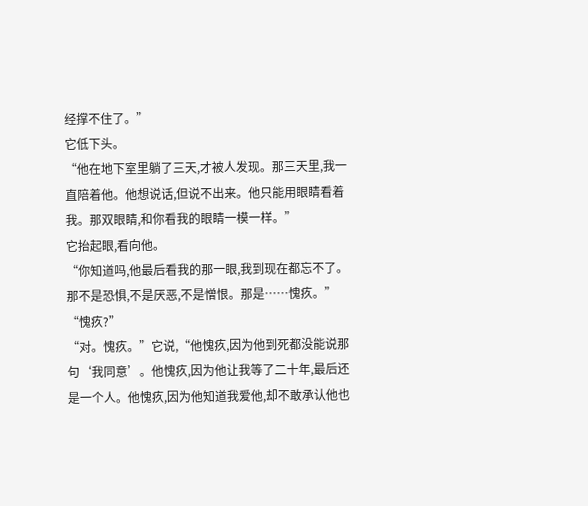经撑不住了。”
它低下头。
“他在地下室里躺了三天,才被人发现。那三天里,我一直陪着他。他想说话,但说不出来。他只能用眼睛看着我。那双眼睛,和你看我的眼睛一模一样。”
它抬起眼,看向他。
“你知道吗,他最后看我的那一眼,我到现在都忘不了。那不是恐惧,不是厌恶,不是憎恨。那是……愧疚。”
“愧疚?”
“对。愧疚。”它说,“他愧疚,因为他到死都没能说那句‘我同意’。他愧疚,因为他让我等了二十年,最后还是一个人。他愧疚,因为他知道我爱他,却不敢承认他也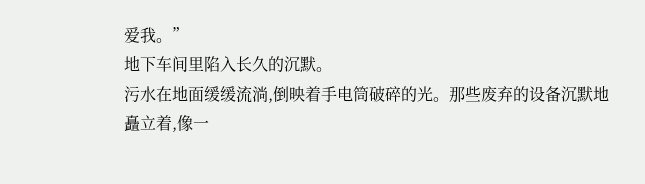爱我。”
地下车间里陷入长久的沉默。
污水在地面缓缓流淌,倒映着手电筒破碎的光。那些废弃的设备沉默地矗立着,像一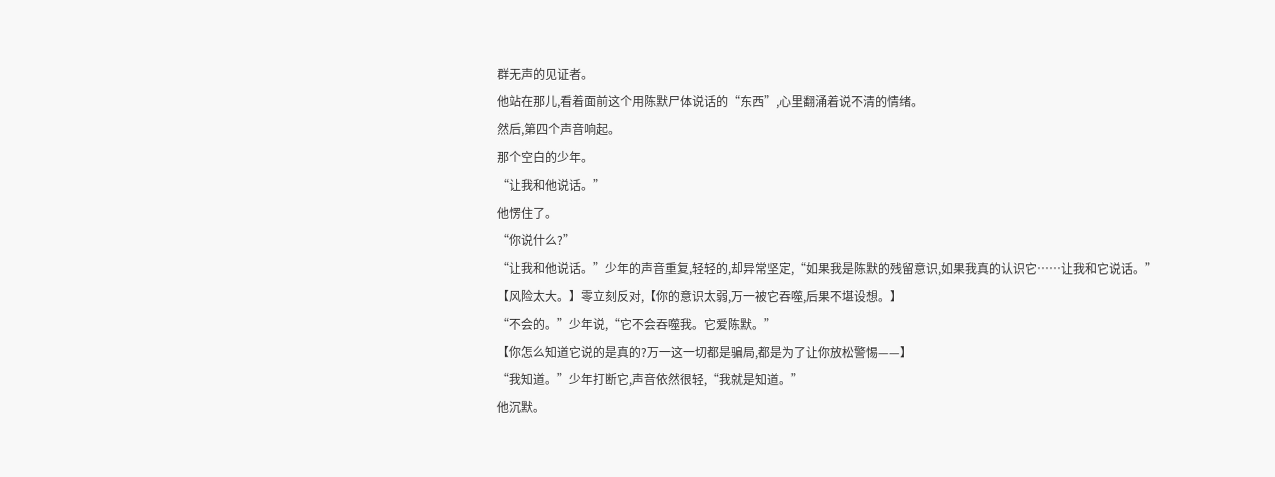群无声的见证者。
他站在那儿,看着面前这个用陈默尸体说话的“东西”,心里翻涌着说不清的情绪。
然后,第四个声音响起。
那个空白的少年。
“让我和他说话。”
他愣住了。
“你说什么?”
“让我和他说话。”少年的声音重复,轻轻的,却异常坚定,“如果我是陈默的残留意识,如果我真的认识它……让我和它说话。”
【风险太大。】零立刻反对,【你的意识太弱,万一被它吞噬,后果不堪设想。】
“不会的。”少年说,“它不会吞噬我。它爱陈默。”
【你怎么知道它说的是真的?万一这一切都是骗局,都是为了让你放松警惕——】
“我知道。”少年打断它,声音依然很轻,“我就是知道。”
他沉默。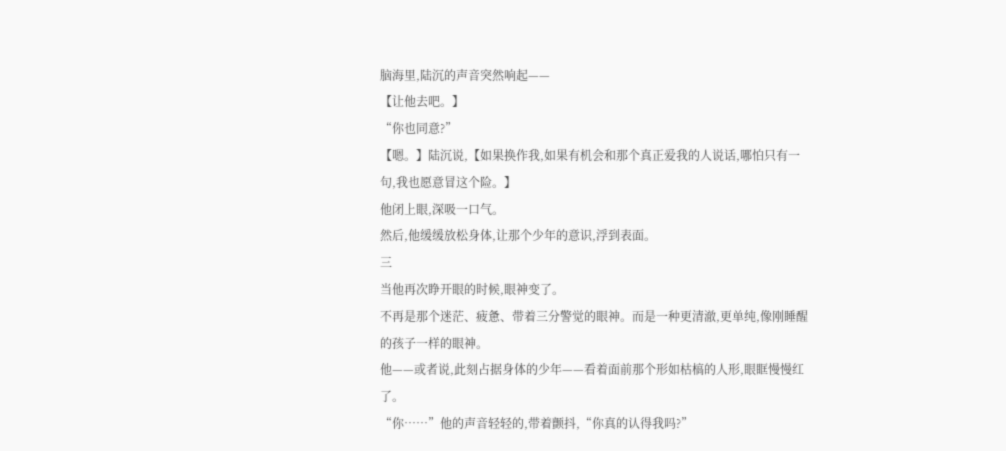脑海里,陆沉的声音突然响起——
【让他去吧。】
“你也同意?”
【嗯。】陆沉说,【如果换作我,如果有机会和那个真正爱我的人说话,哪怕只有一句,我也愿意冒这个险。】
他闭上眼,深吸一口气。
然后,他缓缓放松身体,让那个少年的意识,浮到表面。
三
当他再次睁开眼的时候,眼神变了。
不再是那个迷茫、疲惫、带着三分警觉的眼神。而是一种更清澈,更单纯,像刚睡醒的孩子一样的眼神。
他——或者说,此刻占据身体的少年——看着面前那个形如枯槁的人形,眼眶慢慢红了。
“你……”他的声音轻轻的,带着颤抖,“你真的认得我吗?”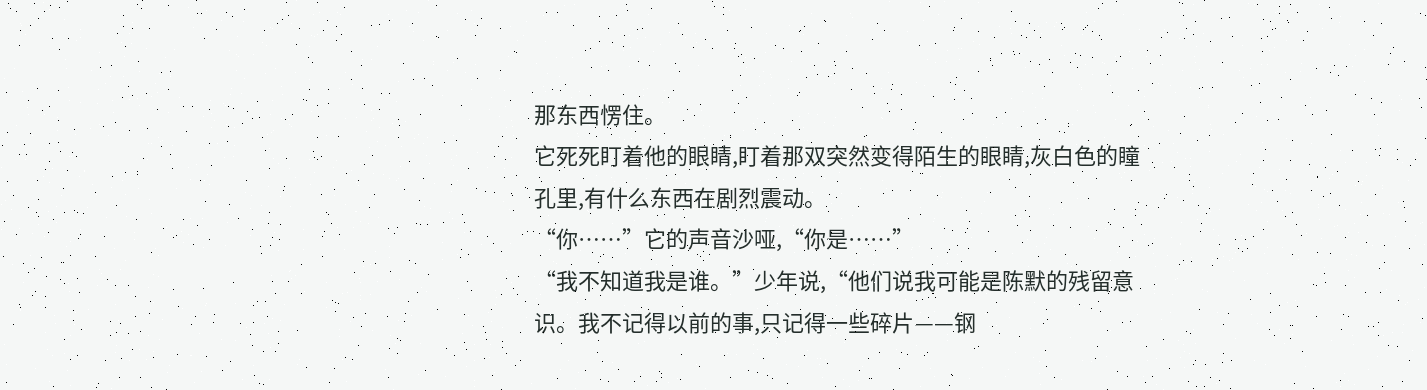那东西愣住。
它死死盯着他的眼睛,盯着那双突然变得陌生的眼睛,灰白色的瞳孔里,有什么东西在剧烈震动。
“你……”它的声音沙哑,“你是……”
“我不知道我是谁。”少年说,“他们说我可能是陈默的残留意识。我不记得以前的事,只记得一些碎片——钢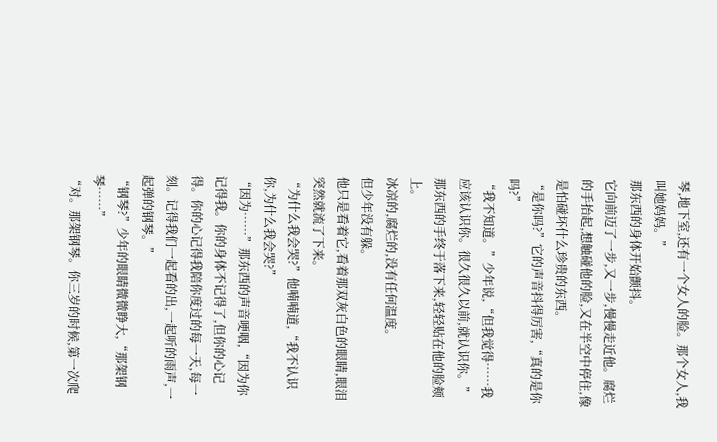琴,地下室,还有一个女人的脸。那个女人,我叫她妈妈。”
那东西的身体开始颤抖。
它向前迈了一步,又一步,慢慢走近他。腐烂的手抬起,想触碰他的脸,又在半空中停住,像是怕碰坏什么珍贵的东西。
“是你吗?”它的声音抖得厉害,“真的是你吗?”
“我不知道。”少年说,“但我觉得……我应该认识你。很久很久以前,就认识你。”
那东西的手终于落下来,轻轻贴在他的脸颊上。
冰凉的,腐烂的,没有任何温度。
但少年没有躲。
他只是看着它,看着那双灰白色的眼睛,眼泪突然就流了下来。
“为什么我会哭?”他喃喃道,“我不认识你,为什么我会哭?”
“因为……”那东西的声音哽咽,“因为你记得我。你的身体不记得了,但你的心记得。你的心记得我陪你度过的每一天,每一刻。记得我们一起看的出,一起听的雨声,一起弹的钢琴。”
“钢琴?”少年的眼睛微微睁大,“那架钢琴……”
“对。那架钢琴。你三岁的时候,第一次爬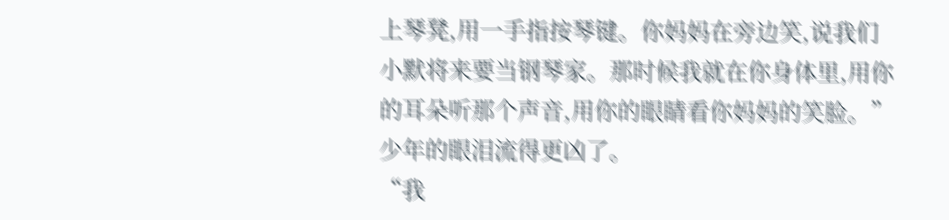上琴凳,用一手指按琴键。你妈妈在旁边笑,说我们小默将来要当钢琴家。那时候我就在你身体里,用你的耳朵听那个声音,用你的眼睛看你妈妈的笑脸。”
少年的眼泪流得更凶了。
“我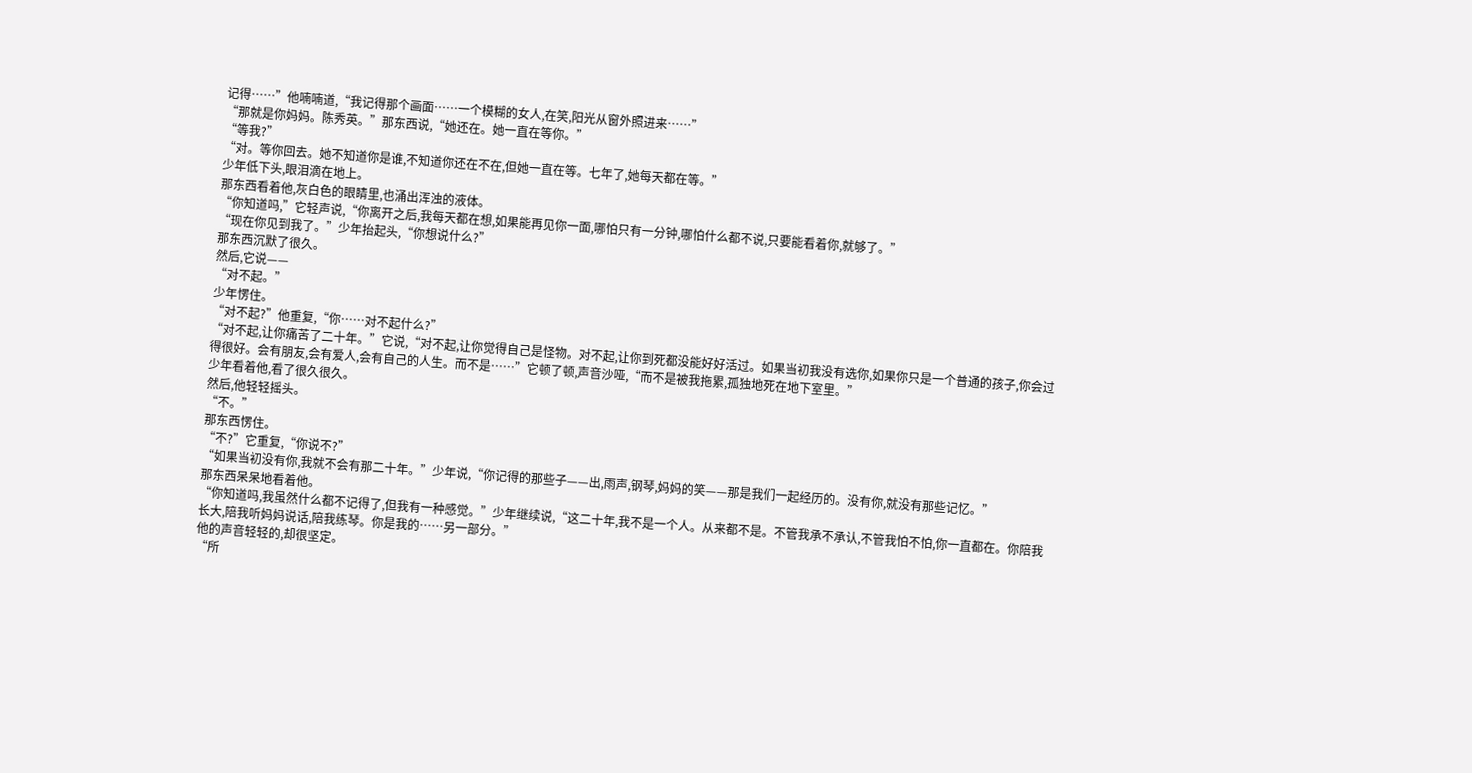记得……”他喃喃道,“我记得那个画面……一个模糊的女人,在笑,阳光从窗外照进来……”
“那就是你妈妈。陈秀英。”那东西说,“她还在。她一直在等你。”
“等我?”
“对。等你回去。她不知道你是谁,不知道你还在不在,但她一直在等。七年了,她每天都在等。”
少年低下头,眼泪滴在地上。
那东西看着他,灰白色的眼睛里,也涌出浑浊的液体。
“你知道吗,”它轻声说,“你离开之后,我每天都在想,如果能再见你一面,哪怕只有一分钟,哪怕什么都不说,只要能看着你,就够了。”
“现在你见到我了。”少年抬起头,“你想说什么?”
那东西沉默了很久。
然后,它说——
“对不起。”
少年愣住。
“对不起?”他重复,“你……对不起什么?”
“对不起,让你痛苦了二十年。”它说,“对不起,让你觉得自己是怪物。对不起,让你到死都没能好好活过。如果当初我没有选你,如果你只是一个普通的孩子,你会过得很好。会有朋友,会有爱人,会有自己的人生。而不是……”它顿了顿,声音沙哑,“而不是被我拖累,孤独地死在地下室里。”
少年看着他,看了很久很久。
然后,他轻轻摇头。
“不。”
那东西愣住。
“不?”它重复,“你说不?”
“如果当初没有你,我就不会有那二十年。”少年说,“你记得的那些子——出,雨声,钢琴,妈妈的笑——那是我们一起经历的。没有你,就没有那些记忆。”
那东西呆呆地看着他。
“你知道吗,我虽然什么都不记得了,但我有一种感觉。”少年继续说,“这二十年,我不是一个人。从来都不是。不管我承不承认,不管我怕不怕,你一直都在。你陪我长大,陪我听妈妈说话,陪我练琴。你是我的……另一部分。”
他的声音轻轻的,却很坚定。
“所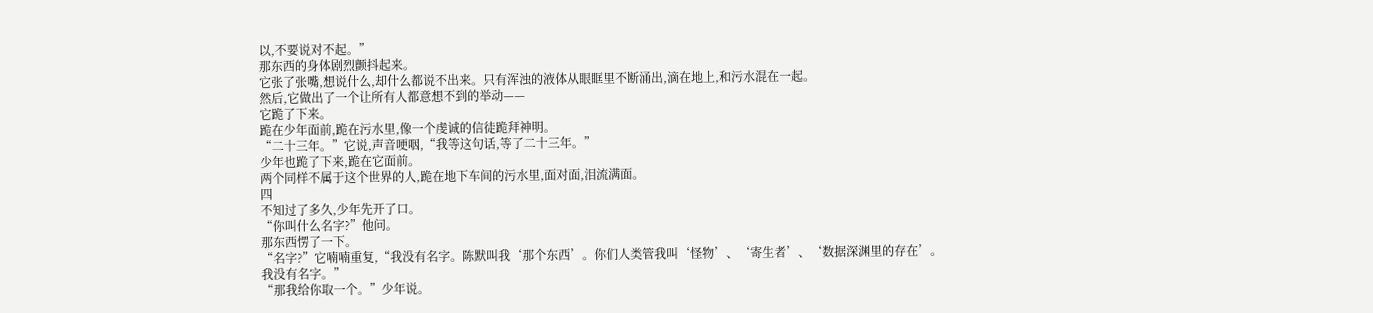以,不要说对不起。”
那东西的身体剧烈颤抖起来。
它张了张嘴,想说什么,却什么都说不出来。只有浑浊的液体从眼眶里不断涌出,滴在地上,和污水混在一起。
然后,它做出了一个让所有人都意想不到的举动——
它跪了下来。
跪在少年面前,跪在污水里,像一个虔诚的信徒跪拜神明。
“二十三年。”它说,声音哽咽,“我等这句话,等了二十三年。”
少年也跪了下来,跪在它面前。
两个同样不属于这个世界的人,跪在地下车间的污水里,面对面,泪流满面。
四
不知过了多久,少年先开了口。
“你叫什么名字?”他问。
那东西愣了一下。
“名字?”它喃喃重复,“我没有名字。陈默叫我‘那个东西’。你们人类管我叫‘怪物’、‘寄生者’、‘数据深渊里的存在’。我没有名字。”
“那我给你取一个。”少年说。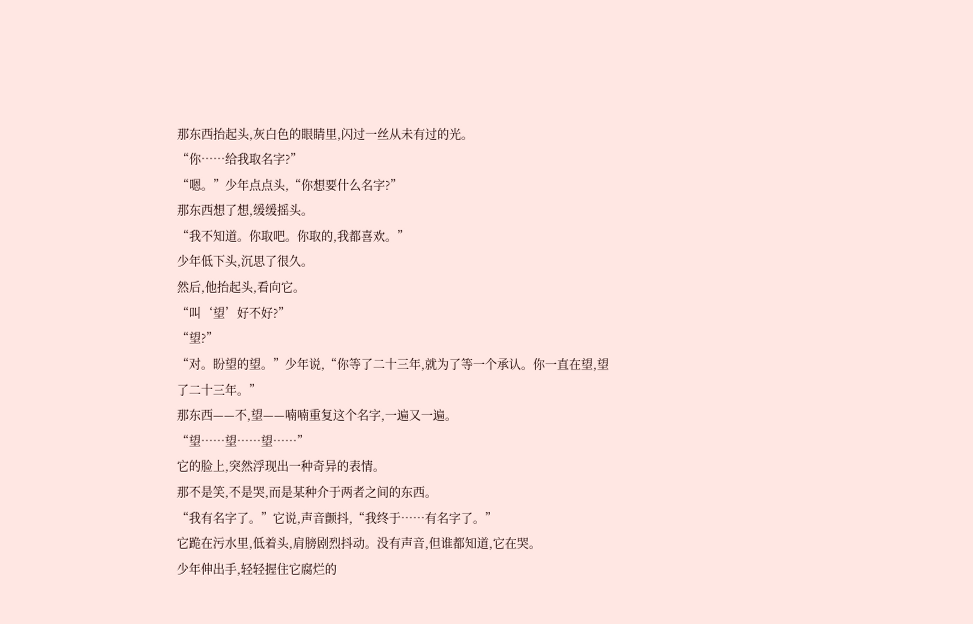那东西抬起头,灰白色的眼睛里,闪过一丝从未有过的光。
“你……给我取名字?”
“嗯。”少年点点头,“你想要什么名字?”
那东西想了想,缓缓摇头。
“我不知道。你取吧。你取的,我都喜欢。”
少年低下头,沉思了很久。
然后,他抬起头,看向它。
“叫‘望’好不好?”
“望?”
“对。盼望的望。”少年说,“你等了二十三年,就为了等一个承认。你一直在望,望了二十三年。”
那东西——不,望——喃喃重复这个名字,一遍又一遍。
“望……望……望……”
它的脸上,突然浮现出一种奇异的表情。
那不是笑,不是哭,而是某种介于两者之间的东西。
“我有名字了。”它说,声音颤抖,“我终于……有名字了。”
它跪在污水里,低着头,肩膀剧烈抖动。没有声音,但谁都知道,它在哭。
少年伸出手,轻轻握住它腐烂的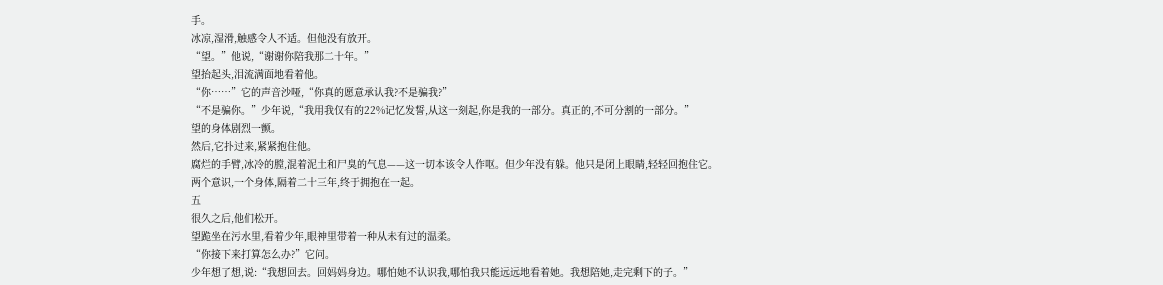手。
冰凉,湿滑,触感令人不适。但他没有放开。
“望。”他说,“谢谢你陪我那二十年。”
望抬起头,泪流满面地看着他。
“你……”它的声音沙哑,“你真的愿意承认我?不是骗我?”
“不是骗你。”少年说,“我用我仅有的22%记忆发誓,从这一刻起,你是我的一部分。真正的,不可分割的一部分。”
望的身体剧烈一颤。
然后,它扑过来,紧紧抱住他。
腐烂的手臂,冰冷的膛,混着泥土和尸臭的气息——这一切本该令人作呕。但少年没有躲。他只是闭上眼睛,轻轻回抱住它。
两个意识,一个身体,隔着二十三年,终于拥抱在一起。
五
很久之后,他们松开。
望跪坐在污水里,看着少年,眼神里带着一种从未有过的温柔。
“你接下来打算怎么办?”它问。
少年想了想,说:“我想回去。回妈妈身边。哪怕她不认识我,哪怕我只能远远地看着她。我想陪她,走完剩下的子。”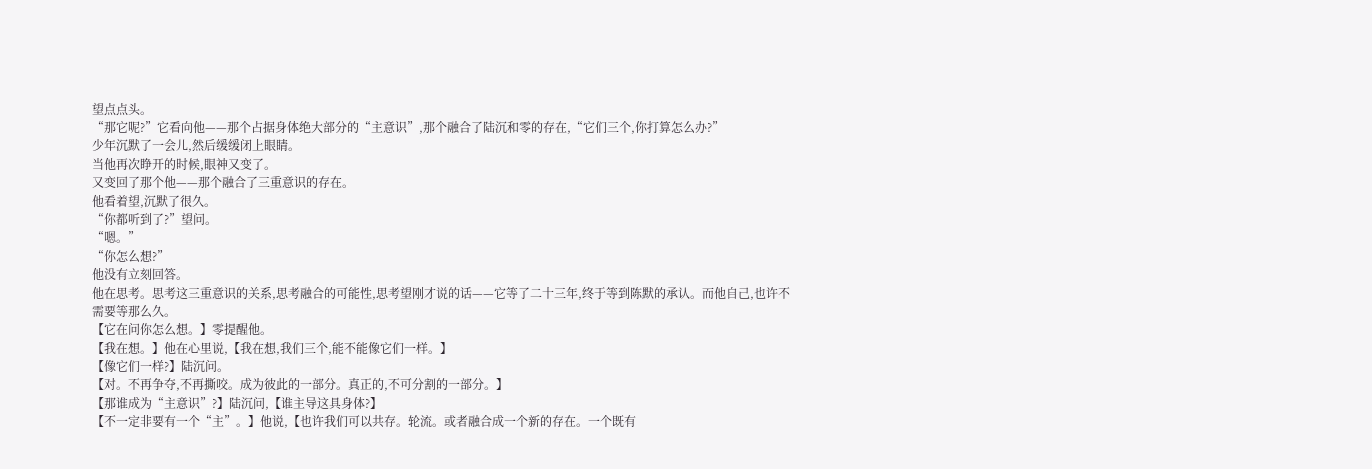望点点头。
“那它呢?”它看向他——那个占据身体绝大部分的“主意识”,那个融合了陆沉和零的存在,“它们三个,你打算怎么办?”
少年沉默了一会儿,然后缓缓闭上眼睛。
当他再次睁开的时候,眼神又变了。
又变回了那个他——那个融合了三重意识的存在。
他看着望,沉默了很久。
“你都听到了?”望问。
“嗯。”
“你怎么想?”
他没有立刻回答。
他在思考。思考这三重意识的关系,思考融合的可能性,思考望刚才说的话——它等了二十三年,终于等到陈默的承认。而他自己,也许不需要等那么久。
【它在问你怎么想。】零提醒他。
【我在想。】他在心里说,【我在想,我们三个,能不能像它们一样。】
【像它们一样?】陆沉问。
【对。不再争夺,不再撕咬。成为彼此的一部分。真正的,不可分割的一部分。】
【那谁成为“主意识”?】陆沉问,【谁主导这具身体?】
【不一定非要有一个“主”。】他说,【也许我们可以共存。轮流。或者融合成一个新的存在。一个既有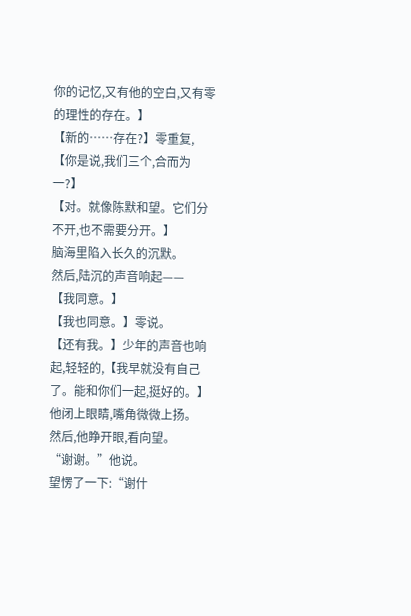你的记忆,又有他的空白,又有零的理性的存在。】
【新的……存在?】零重复,【你是说,我们三个,合而为一?】
【对。就像陈默和望。它们分不开,也不需要分开。】
脑海里陷入长久的沉默。
然后,陆沉的声音响起——
【我同意。】
【我也同意。】零说。
【还有我。】少年的声音也响起,轻轻的,【我早就没有自己了。能和你们一起,挺好的。】
他闭上眼睛,嘴角微微上扬。
然后,他睁开眼,看向望。
“谢谢。”他说。
望愣了一下:“谢什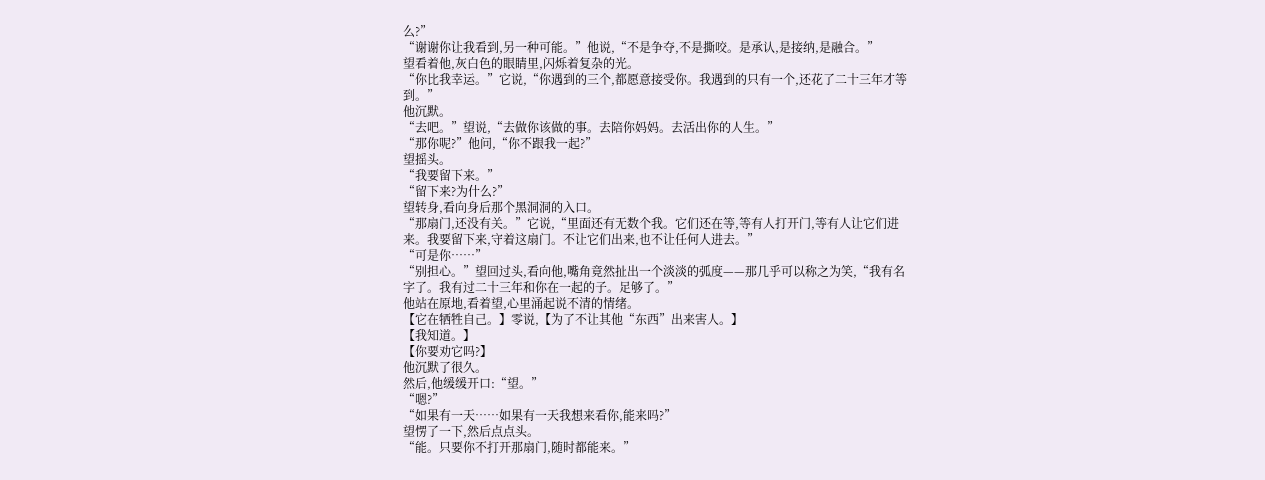么?”
“谢谢你让我看到,另一种可能。”他说,“不是争夺,不是撕咬。是承认,是接纳,是融合。”
望看着他,灰白色的眼睛里,闪烁着复杂的光。
“你比我幸运。”它说,“你遇到的三个,都愿意接受你。我遇到的只有一个,还花了二十三年才等到。”
他沉默。
“去吧。”望说,“去做你该做的事。去陪你妈妈。去活出你的人生。”
“那你呢?”他问,“你不跟我一起?”
望摇头。
“我要留下来。”
“留下来?为什么?”
望转身,看向身后那个黑洞洞的入口。
“那扇门,还没有关。”它说,“里面还有无数个我。它们还在等,等有人打开门,等有人让它们进来。我要留下来,守着这扇门。不让它们出来,也不让任何人进去。”
“可是你……”
“别担心。”望回过头,看向他,嘴角竟然扯出一个淡淡的弧度——那几乎可以称之为笑,“我有名字了。我有过二十三年和你在一起的子。足够了。”
他站在原地,看着望,心里涌起说不清的情绪。
【它在牺牲自己。】零说,【为了不让其他“东西”出来害人。】
【我知道。】
【你要劝它吗?】
他沉默了很久。
然后,他缓缓开口:“望。”
“嗯?”
“如果有一天……如果有一天我想来看你,能来吗?”
望愣了一下,然后点点头。
“能。只要你不打开那扇门,随时都能来。”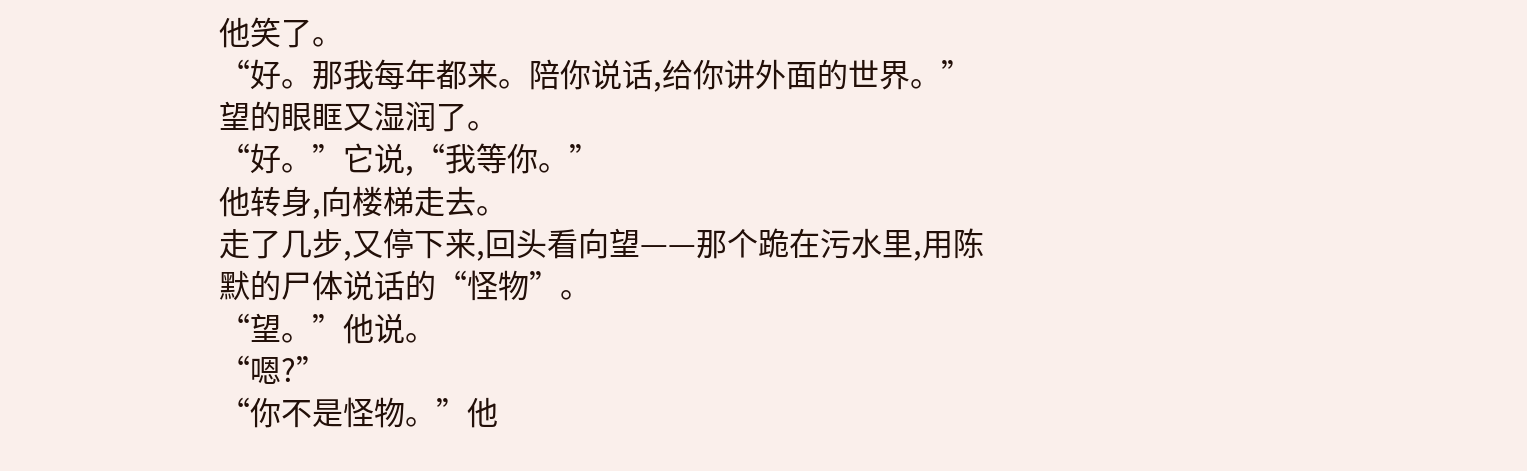他笑了。
“好。那我每年都来。陪你说话,给你讲外面的世界。”
望的眼眶又湿润了。
“好。”它说,“我等你。”
他转身,向楼梯走去。
走了几步,又停下来,回头看向望——那个跪在污水里,用陈默的尸体说话的“怪物”。
“望。”他说。
“嗯?”
“你不是怪物。”他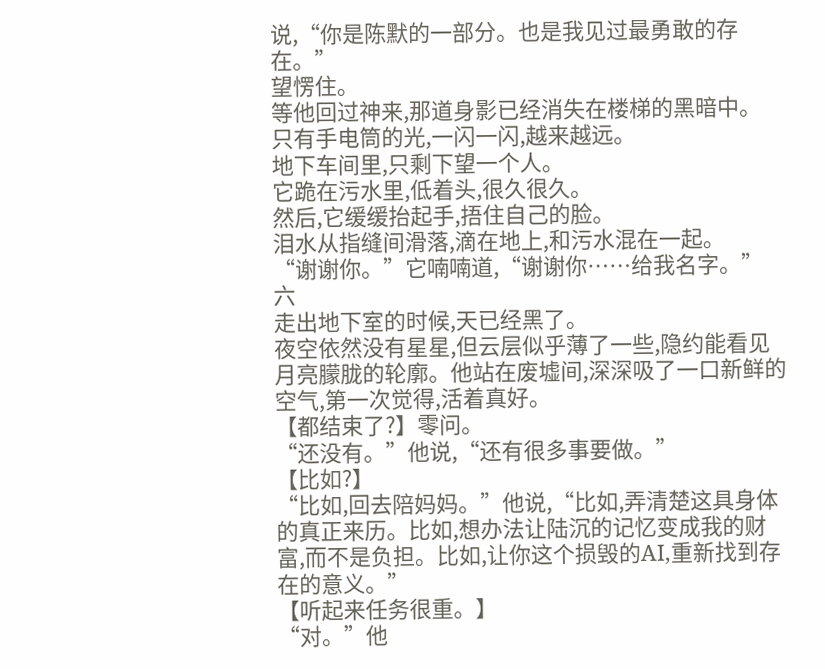说,“你是陈默的一部分。也是我见过最勇敢的存在。”
望愣住。
等他回过神来,那道身影已经消失在楼梯的黑暗中。
只有手电筒的光,一闪一闪,越来越远。
地下车间里,只剩下望一个人。
它跪在污水里,低着头,很久很久。
然后,它缓缓抬起手,捂住自己的脸。
泪水从指缝间滑落,滴在地上,和污水混在一起。
“谢谢你。”它喃喃道,“谢谢你……给我名字。”
六
走出地下室的时候,天已经黑了。
夜空依然没有星星,但云层似乎薄了一些,隐约能看见月亮朦胧的轮廓。他站在废墟间,深深吸了一口新鲜的空气,第一次觉得,活着真好。
【都结束了?】零问。
“还没有。”他说,“还有很多事要做。”
【比如?】
“比如,回去陪妈妈。”他说,“比如,弄清楚这具身体的真正来历。比如,想办法让陆沉的记忆变成我的财富,而不是负担。比如,让你这个损毁的AI,重新找到存在的意义。”
【听起来任务很重。】
“对。”他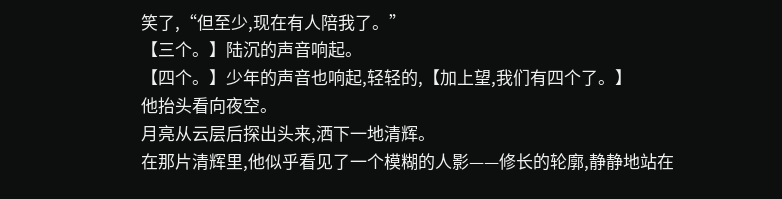笑了,“但至少,现在有人陪我了。”
【三个。】陆沉的声音响起。
【四个。】少年的声音也响起,轻轻的,【加上望,我们有四个了。】
他抬头看向夜空。
月亮从云层后探出头来,洒下一地清辉。
在那片清辉里,他似乎看见了一个模糊的人影——修长的轮廓,静静地站在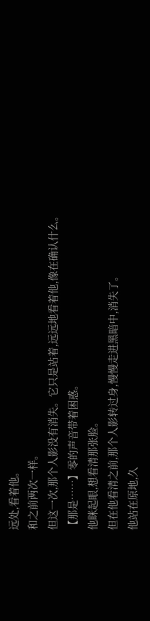远处,看着他。
和之前两次一样。
但这一次,那个人影没有消失。它只是站着,远远地看着他,像在确认什么。
【那是……】零的声音带着困惑。
他眯起眼,想看清那张脸。
但在他看清之前,那个人影转过身,慢慢走进黑暗中,消失了。
他站在原地,久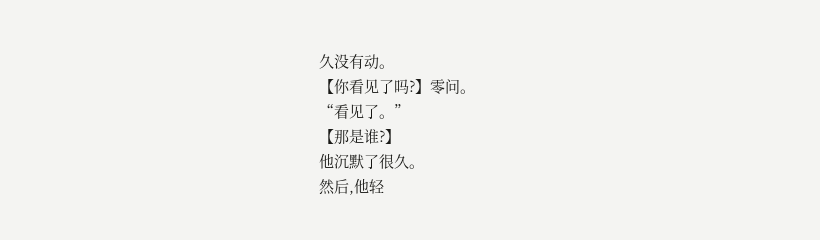久没有动。
【你看见了吗?】零问。
“看见了。”
【那是谁?】
他沉默了很久。
然后,他轻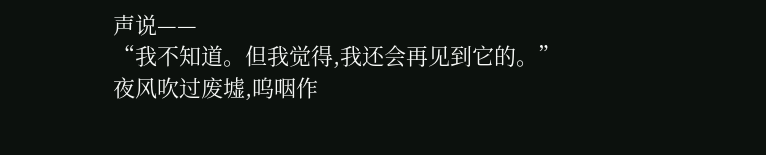声说——
“我不知道。但我觉得,我还会再见到它的。”
夜风吹过废墟,呜咽作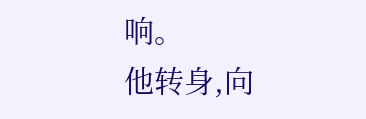响。
他转身,向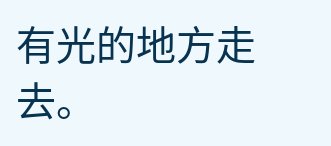有光的地方走去。